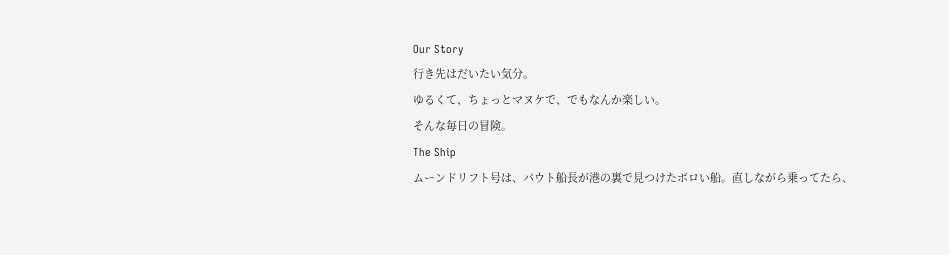Our Story
行き先はだいたい気分。
ゆるくて、ちょっとマヌケで、でもなんか楽しい。
そんな毎日の冒険。
The Ship
ムーンドリフト号は、パウト船長が港の裏で見つけたボロい船。直しながら乗ってたら、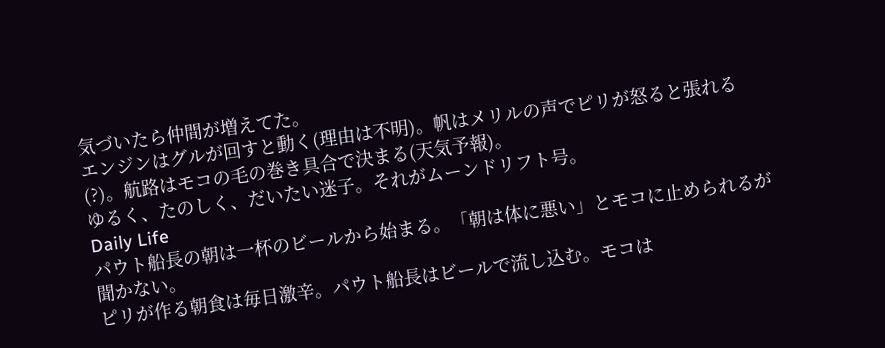気づいたら仲間が増えてた。
エンジンはグルが回すと動く(理由は不明)。帆はメリルの声でピリが怒ると張れる(?)。航路はモコの毛の巻き具合で決まる(天気予報)。
ゆるく、たのしく、だいたい迷子。それがムーンドリフト号。
Daily Life
パウト船長の朝は一杯のビールから始まる。「朝は体に悪い」とモコに止められるが聞かない。
ピリが作る朝食は毎日激辛。パウト船長はビールで流し込む。モコは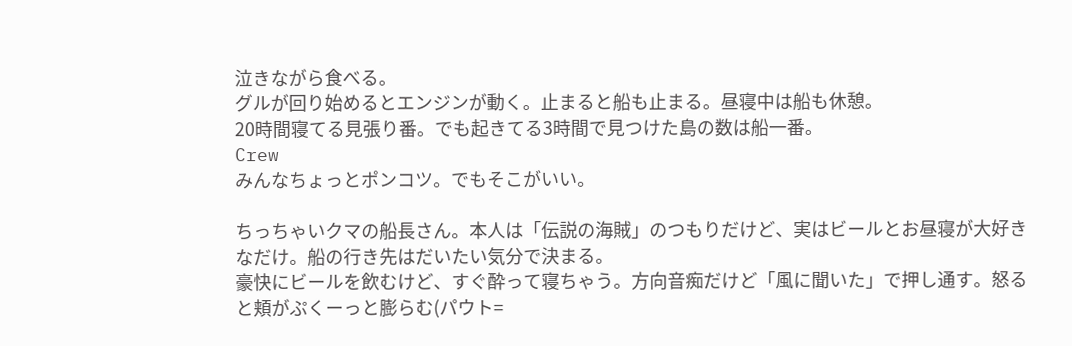泣きながら食べる。
グルが回り始めるとエンジンが動く。止まると船も止まる。昼寝中は船も休憩。
20時間寝てる見張り番。でも起きてる3時間で見つけた島の数は船一番。
Crew
みんなちょっとポンコツ。でもそこがいい。

ちっちゃいクマの船長さん。本人は「伝説の海賊」のつもりだけど、実はビールとお昼寝が大好きなだけ。船の行き先はだいたい気分で決まる。
豪快にビールを飲むけど、すぐ酔って寝ちゃう。方向音痴だけど「風に聞いた」で押し通す。怒ると頬がぷくーっと膨らむ(パウト=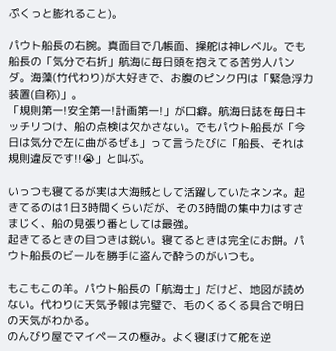ぷくっと膨れること)。

パウト船長の右腕。真面目で几帳面、操舵は神レベル。でも船長の「気分で右折」航海に毎日頭を抱えてる苦労人パンダ。海藻(竹代わり)が大好きで、お腹のピンク円は「緊急浮力装置(自称)」。
「規則第一!安全第一!計画第一!」が口癖。航海日誌を毎日キッチリつけ、船の点検は欠かさない。でもパウト船長が「今日は気分で左に曲がるぜ⚓」って言うたびに「船長、それは規則違反です!!😭」と叫ぶ。

いっつも寝てるが実は大海賊として活躍していたネンネ。起きてるのは1日3時間くらいだが、その3時間の集中力はすさまじく、船の見張り番としては最強。
起きてるときの目つきは鋭い。寝てるときは完全にお餅。パウト船長のビールを勝手に盗んで酔うのがいつも。

もこもこの羊。パウト船長の「航海士」だけど、地図が読めない。代わりに天気予報は完璧で、毛のくるくる具合で明日の天気がわかる。
のんびり屋でマイペースの極み。よく寝ぼけて舵を逆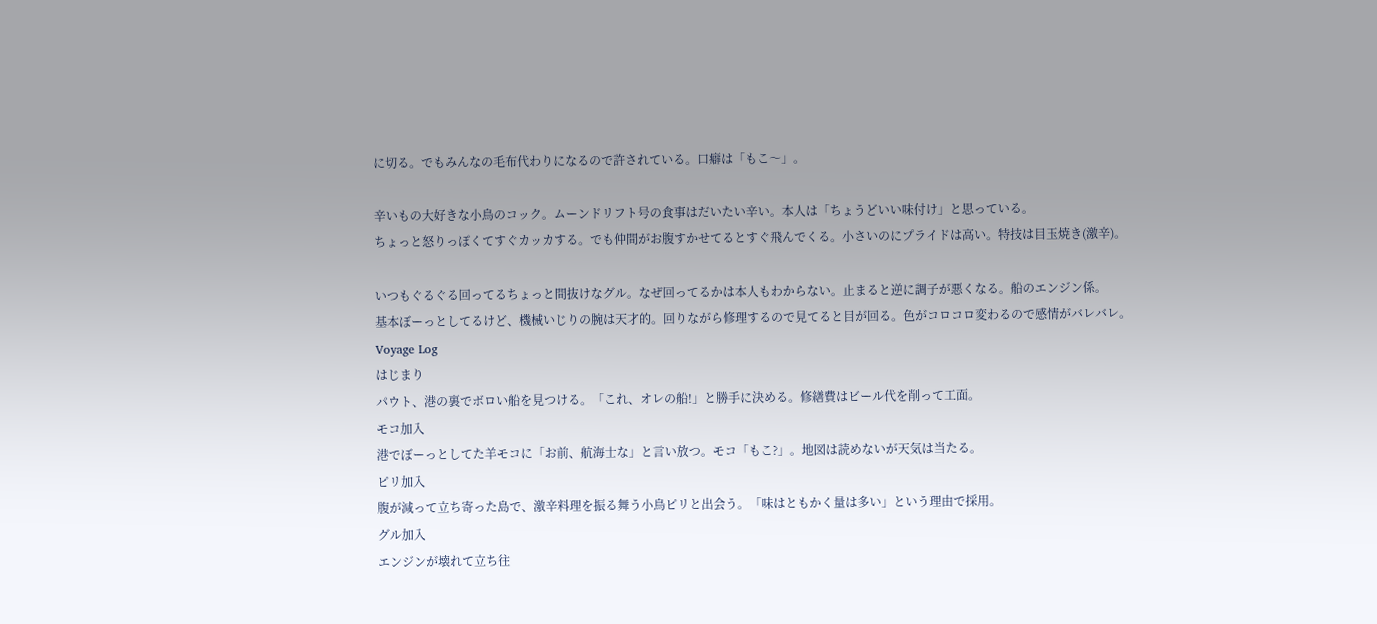に切る。でもみんなの毛布代わりになるので許されている。口癖は「もこ〜」。

辛いもの大好きな小鳥のコック。ムーンドリフト号の食事はだいたい辛い。本人は「ちょうどいい味付け」と思っている。
ちょっと怒りっぽくてすぐカッカする。でも仲間がお腹すかせてるとすぐ飛んでくる。小さいのにプライドは高い。特技は目玉焼き(激辛)。

いつもぐるぐる回ってるちょっと間抜けなグル。なぜ回ってるかは本人もわからない。止まると逆に調子が悪くなる。船のエンジン係。
基本ぼーっとしてるけど、機械いじりの腕は天才的。回りながら修理するので見てると目が回る。色がコロコロ変わるので感情がバレバレ。
Voyage Log
はじまり
パウト、港の裏でボロい船を見つける。「これ、オレの船!」と勝手に決める。修繕費はビール代を削って工面。
モコ加入
港でぼーっとしてた羊モコに「お前、航海士な」と言い放つ。モコ「もこ?」。地図は読めないが天気は当たる。
ピリ加入
腹が減って立ち寄った島で、激辛料理を振る舞う小鳥ピリと出会う。「味はともかく量は多い」という理由で採用。
グル加入
エンジンが壊れて立ち往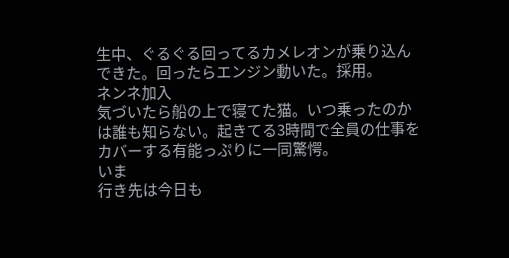生中、ぐるぐる回ってるカメレオンが乗り込んできた。回ったらエンジン動いた。採用。
ネンネ加入
気づいたら船の上で寝てた猫。いつ乗ったのかは誰も知らない。起きてる3時間で全員の仕事をカバーする有能っぷりに一同驚愕。
いま
行き先は今日も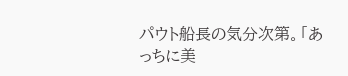パウト船長の気分次第。「あっちに美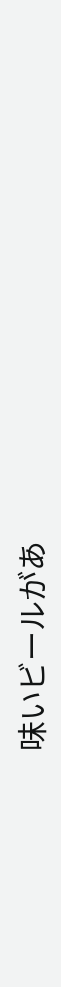味いビールがあ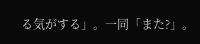る気がする」。一同「また?」。